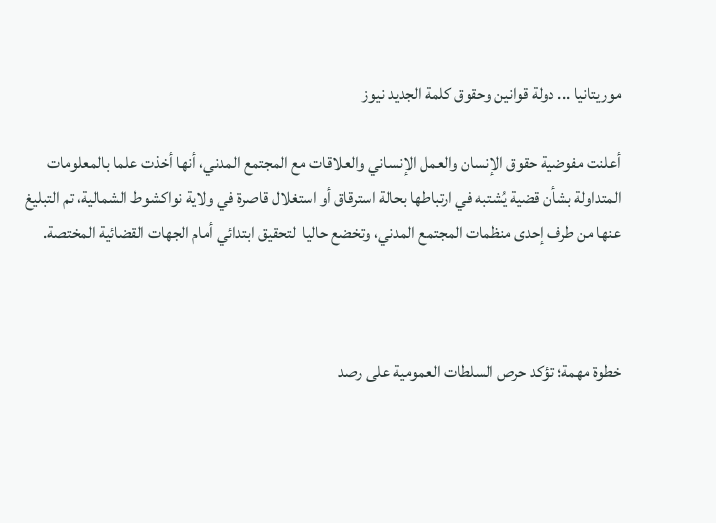موريتانيا ... دولة قوانين وحقوق كلمة الجديد نيوز

أعلنت مفوضية حقوق الإنسان والعمل الإنساني والعلاقات مع المجتمع المدني، أنها أخذت علما بالمعلومات المتداولة بشأن قضية يُشتبه في ارتباطها بحالة استرقاق أو استغلال قاصرة في ولاية نواكشوط الشمالية، تم التبليغ عنها من طرف إحدى منظمات المجتمع المدني، وتخضع حاليا  لتحقيق ابتدائي أمام الجهات القضائية المختصة.



خطوة مهمة؛ تؤكد حرص السلطات العمومية على رصد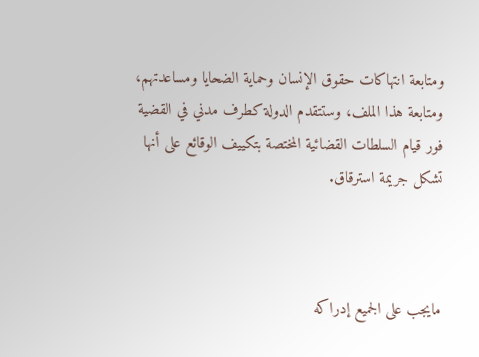ومتابعة انتهاكات حقوق الإنسان وحماية الضحايا ومساعدتهم، ومتابعة هذا الملف، وستتقدم الدولة كطرف مدني في القضية فور قيام السلطات القضائية المختصة بتكييف الوقائع على أنها تشكل جريمة استرقاق.



مايجب على الجميع إدراكه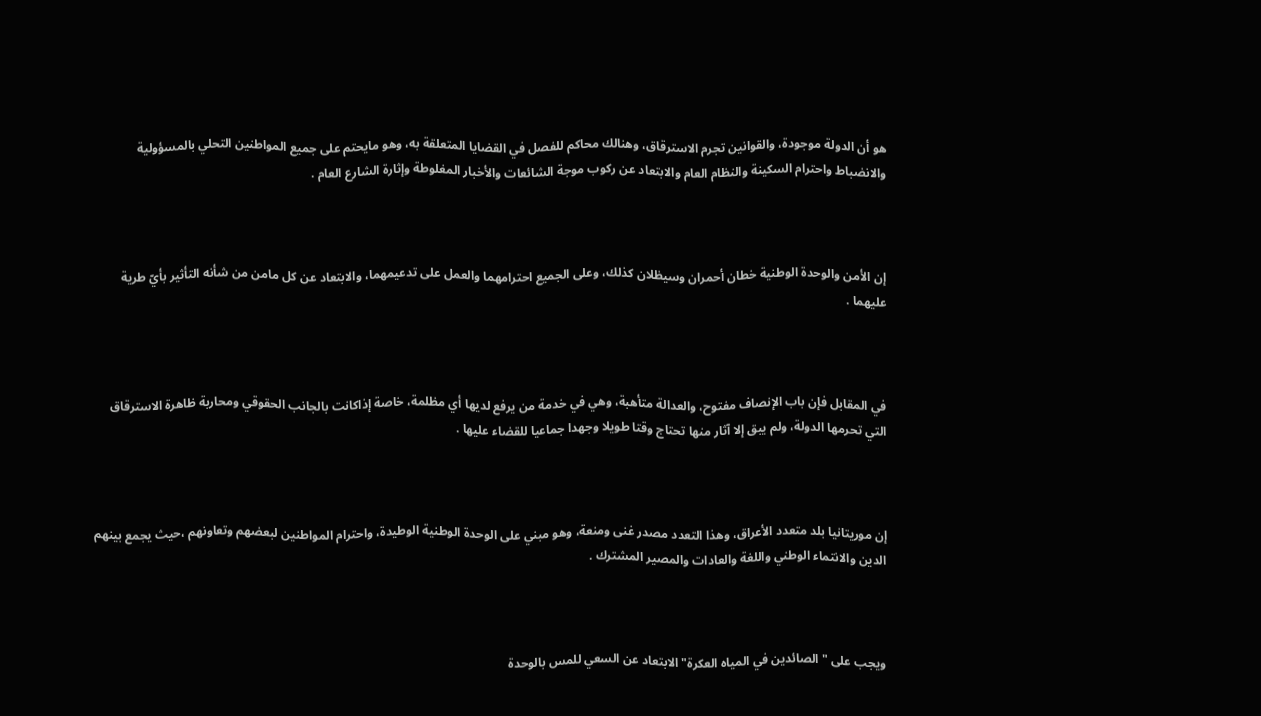هو أن الدولة موجودة، والقوانين تجرم الاسترقاق، وهنالك محاكم للفصل في القضايا المتعلقة به، وهو مايحتم على جميع المواطنين التحلي بالمسؤولية والانضباط واحترام السكينة والنظام العام والابتعاد عن ركوب موجة الشائعات والأخبار المغلوطة وإثارة الشارع العام .



إن الأمن والوحدة الوطنية خطان أحمران وسيظلان كذلك، وعلى الجميع احترامهما والعمل على تدعيمهما، والابتعاد عن كل مامن من شأنه التأثير بأيّ طرية عليهما .



في المقابل فإن باب الإنصاف مفتوح، والعدالة متأهبة، وهي في خدمة من يرفع لديها أي مظلمة، خاصة إذاكانت بالجانب الحقوقي ومحاربة ظاهرة الاسترقاق التي تحرمها الدولة، ولم يبق إلا آثار منها تحتاج وقتا طويلا وجهدا جماعيا للقضاء عليها .



إن موريتانيا بلد متعدد الأعراق، وهذا التعدد مصدر غنى ومنعة، وهو مبني على الوحدة الوطنية الوطيدة، واحترام المواطنين لبعضهم وتعاونهم ،حيث يجمع بينهم الدين والانتماء الوطني واللغة والعادات والمصير المشترك .



ويجب على "الصائدين في المياه العكرة" الابتعاد عن السعي للمس بالوحدة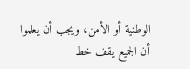الوطنية أو الأمن، ويجب أن يعلموا أن الجميع يقف خط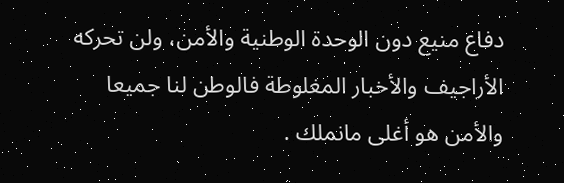دفاع منيع دون الوحدة الوطنية والأمن، ولن تحركه الأراجيف والأخبار المغلوطة فالوطن لنا جميعا والأمن هو أغلى مانملك .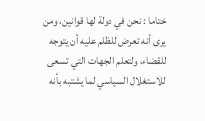ختاما : نحن في دولة لها قوانين، ومن يرى أنه تعرض للظلم عليه أن يتوجه للقضاء، ولتعلم الجهات التي تسعى للاستغلال السياسي لما يشتبه بأنه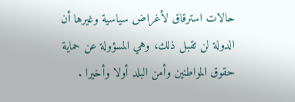حالات استرقاق لأغراض سياسية وغيرها أن الدولة لن تقبل ذلك، وهي المسؤولة عن حماية حقوق المواطنين وأمن البلد أولا وأخيرا .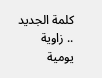كلمة الجديد .. زاوية يومية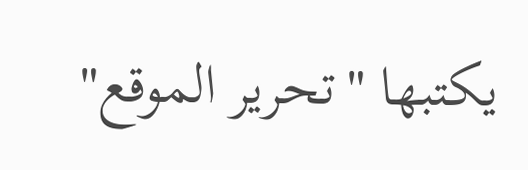يكتبها "تحرير الموقع"